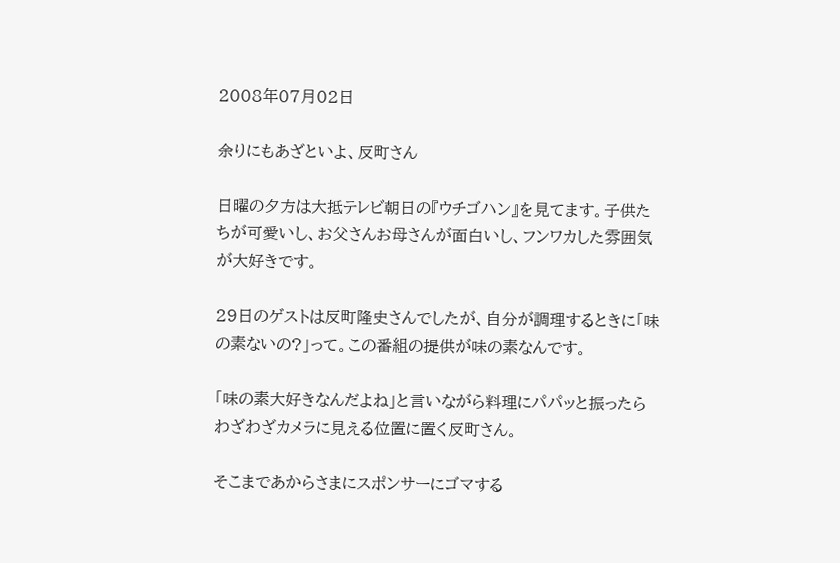2008年07月02日

余りにもあざといよ、反町さん

日曜の夕方は大抵テレビ朝日の『ウチゴハン』を見てます。子供たちが可愛いし、お父さんお母さんが面白いし、フンワカした雰囲気が大好きです。

29日のゲストは反町隆史さんでしたが、自分が調理するときに「味の素ないの?」って。この番組の提供が味の素なんです。

「味の素大好きなんだよね」と言いながら料理にパパッと振ったらわざわざカメラに見える位置に置く反町さん。

そこまであからさまにスポンサーにゴマする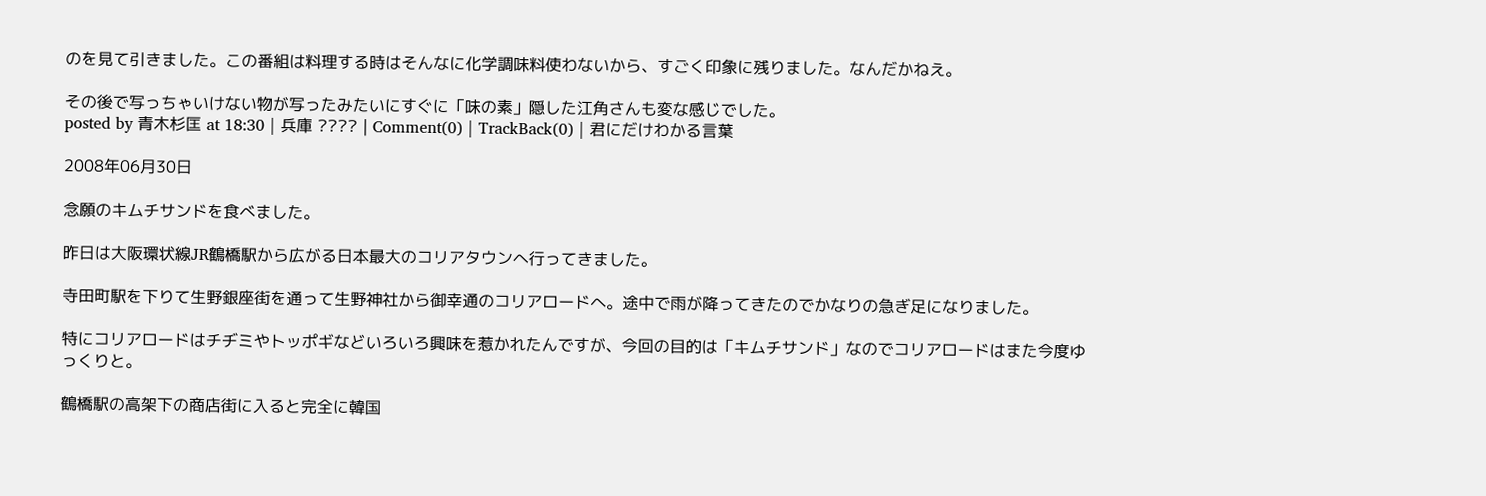のを見て引きました。この番組は料理する時はそんなに化学調味料使わないから、すごく印象に残りました。なんだかねえ。

その後で写っちゃいけない物が写ったみたいにすぐに「味の素」隠した江角さんも変な感じでした。
posted by 青木杉匡 at 18:30 | 兵庫 ???? | Comment(0) | TrackBack(0) | 君にだけわかる言葉

2008年06月30日

念願のキムチサンドを食べました。

昨日は大阪環状線JR鶴橋駅から広がる日本最大のコリアタウンへ行ってきました。

寺田町駅を下りて生野銀座街を通って生野神社から御幸通のコリアロードへ。途中で雨が降ってきたのでかなりの急ぎ足になりました。

特にコリアロードはチヂミやトッポギなどいろいろ興味を惹かれたんですが、今回の目的は「キムチサンド」なのでコリアロードはまた今度ゆっくりと。

鶴橋駅の高架下の商店街に入ると完全に韓国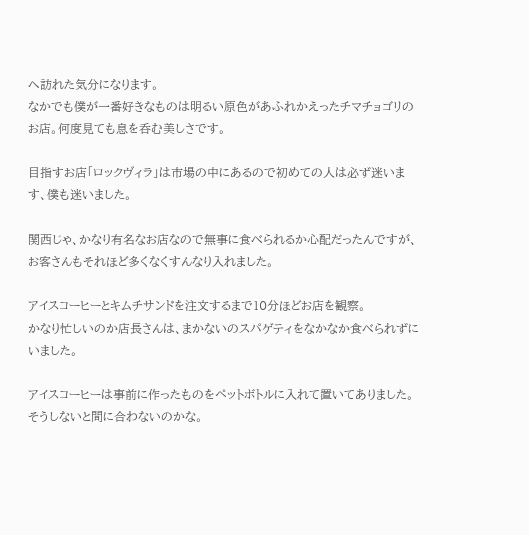へ訪れた気分になります。
なかでも僕が一番好きなものは明るい原色があふれかえったチマチョゴリのお店。何度見ても息を呑む美しさです。

目指すお店「ロックヴィラ」は市場の中にあるので初めての人は必ず迷います、僕も迷いました。

関西じゃ、かなり有名なお店なので無事に食べられるか心配だったんですが、お客さんもそれほど多くなくすんなり入れました。

アイスコーヒーとキムチサンドを注文するまで10分ほどお店を観察。
かなり忙しいのか店長さんは、まかないのスパゲティをなかなか食べられずにいました。

アイスコーヒーは事前に作ったものをペットボトルに入れて置いてありました。そうしないと間に合わないのかな。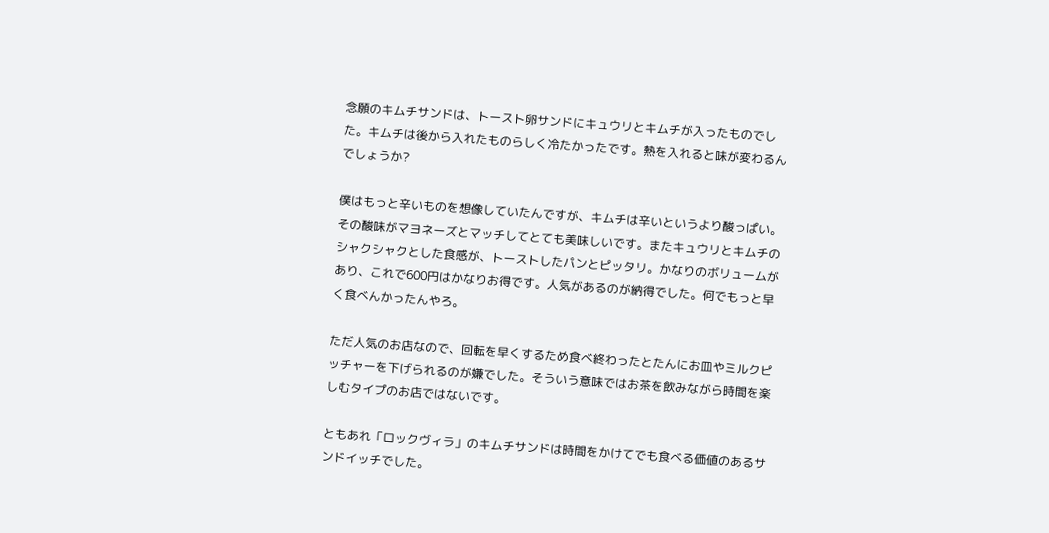念願のキムチサンドは、トースト卵サンドにキュウリとキムチが入ったものでした。キムチは後から入れたものらしく冷たかったです。熱を入れると味が変わるんでしょうか?

僕はもっと辛いものを想像していたんですが、キムチは辛いというより酸っぱい。その酸味がマヨネーズとマッチしてとても美味しいです。またキュウリとキムチのシャクシャクとした食感が、トーストしたパンとピッタリ。かなりのボリュームがあり、これで600円はかなりお得です。人気があるのが納得でした。何でもっと早く食べんかったんやろ。

ただ人気のお店なので、回転を早くするため食べ終わったとたんにお皿やミルクピッチャーを下げられるのが嫌でした。そういう意味ではお茶を飲みながら時間を楽しむタイプのお店ではないです。

ともあれ「ロックヴィラ」のキムチサンドは時間をかけてでも食べる価値のあるサンドイッチでした。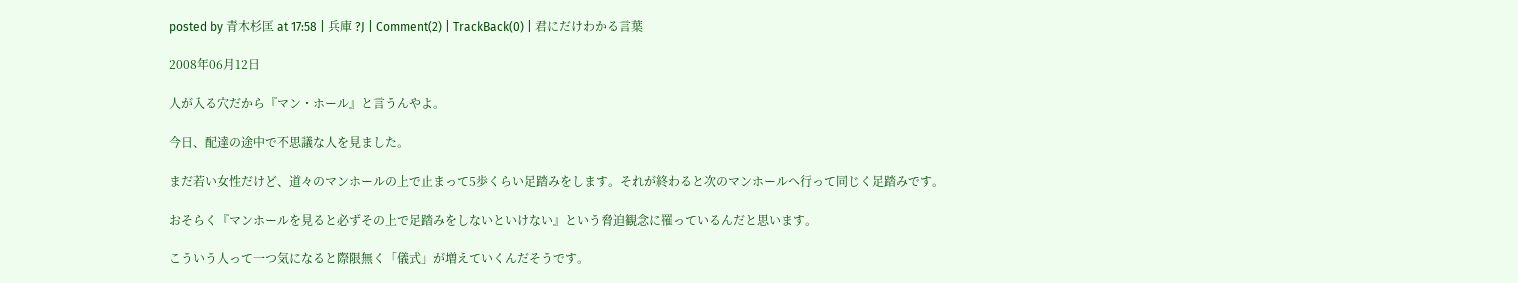posted by 青木杉匡 at 17:58 | 兵庫 ?J | Comment(2) | TrackBack(0) | 君にだけわかる言葉

2008年06月12日

人が入る穴だから『マン・ホール』と言うんやよ。

今日、配達の途中で不思議な人を見ました。

まだ若い女性だけど、道々のマンホールの上で止まって5歩くらい足踏みをします。それが終わると次のマンホールへ行って同じく足踏みです。

おそらく『マンホールを見ると必ずその上で足踏みをしないといけない』という脅迫観念に罹っているんだと思います。

こういう人って一つ気になると際限無く「儀式」が増えていくんだそうです。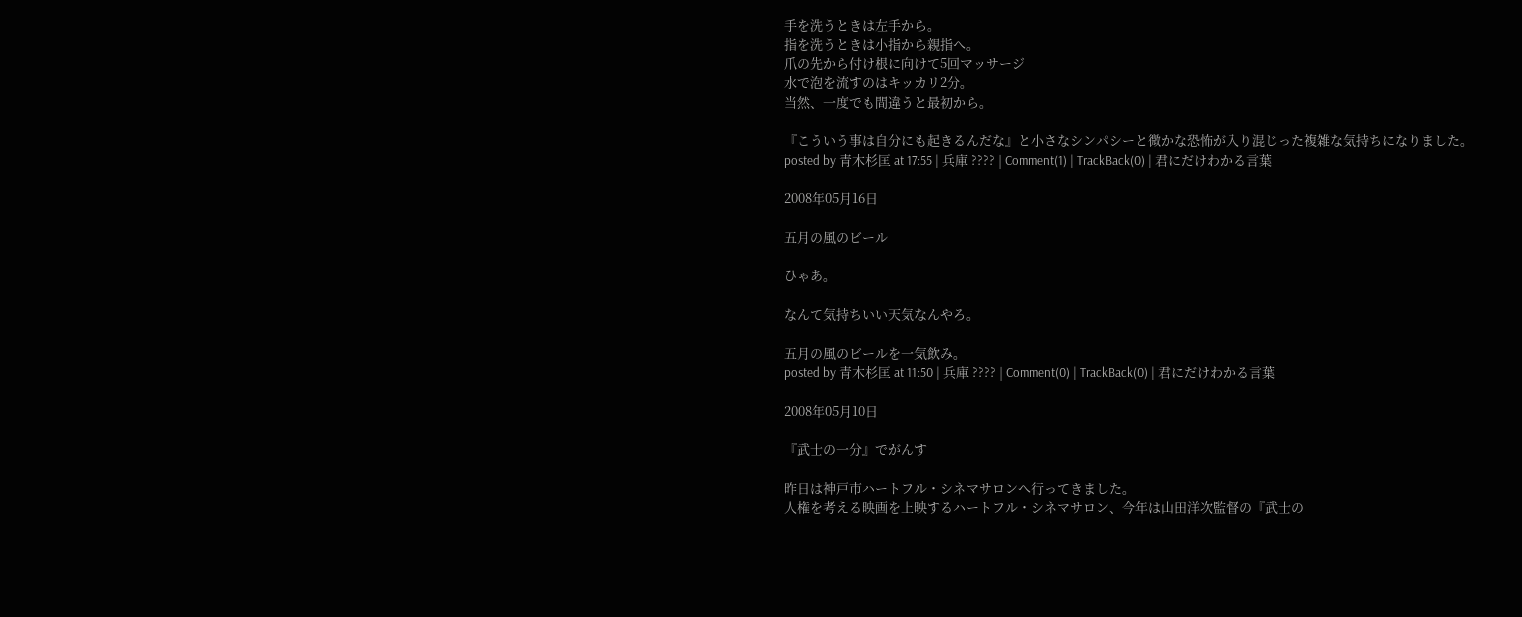手を洗うときは左手から。
指を洗うときは小指から親指へ。
爪の先から付け根に向けて5回マッサージ
水で泡を流すのはキッカリ2分。
当然、一度でも間違うと最初から。

『こういう事は自分にも起きるんだな』と小さなシンパシーと微かな恐怖が入り混じった複雑な気持ちになりました。
posted by 青木杉匡 at 17:55 | 兵庫 ???? | Comment(1) | TrackBack(0) | 君にだけわかる言葉

2008年05月16日

五月の風のビール

ひゃあ。

なんて気持ちいい天気なんやろ。

五月の風のビールを一気飲み。
posted by 青木杉匡 at 11:50 | 兵庫 ???? | Comment(0) | TrackBack(0) | 君にだけわかる言葉

2008年05月10日

『武士の一分』でがんす

昨日は神戸市ハートフル・シネマサロンへ行ってきました。
人権を考える映画を上映するハートフル・シネマサロン、今年は山田洋次監督の『武士の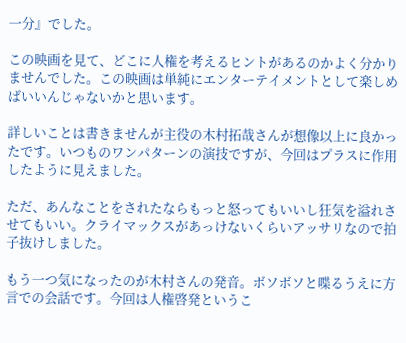一分』でした。

この映画を見て、どこに人権を考えるヒントがあるのかよく分かりませんでした。この映画は単純にエンターテイメントとして楽しめばいいんじゃないかと思います。

詳しいことは書きませんが主役の木村拓哉さんが想像以上に良かったです。いつものワンパターンの演技ですが、今回はプラスに作用したように見えました。

ただ、あんなことをされたならもっと怒ってもいいし狂気を溢れさせてもいい。クライマックスがあっけないくらいアッサリなので拍子抜けしました。

もう一つ気になったのが木村さんの発音。ボソボソと喋るうえに方言での会話です。今回は人権啓発というこ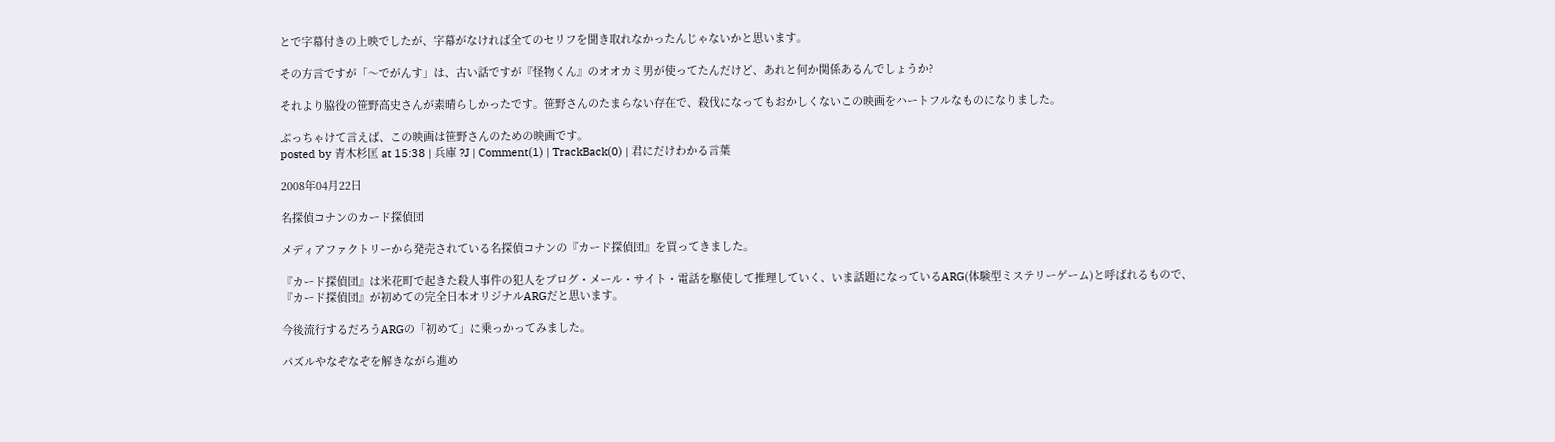とで字幕付きの上映でしたが、字幕がなければ全てのセリフを聞き取れなかったんじゃないかと思います。

その方言ですが「〜でがんす」は、古い話ですが『怪物くん』のオオカミ男が使ってたんだけど、あれと何か関係あるんでしょうか?

それより脇役の笹野高史さんが素晴らしかったです。笹野さんのたまらない存在で、殺伐になってもおかしくないこの映画をハートフルなものになりました。

ぶっちゃけて言えば、この映画は笹野さんのための映画です。
posted by 青木杉匡 at 15:38 | 兵庫 ?J | Comment(1) | TrackBack(0) | 君にだけわかる言葉

2008年04月22日

名探偵コナンのカード探偵団

メディアファクトリーから発売されている名探偵コナンの『カード探偵団』を買ってきました。

『カード探偵団』は米花町で起きた殺人事件の犯人をブログ・メール・サイト・電話を駆使して推理していく、いま話題になっているARG(体験型ミステリーゲーム)と呼ばれるもので、『カード探偵団』が初めての完全日本オリジナルARGだと思います。

今後流行するだろうARGの「初めて」に乗っかってみました。

パズルやなぞなぞを解きながら進め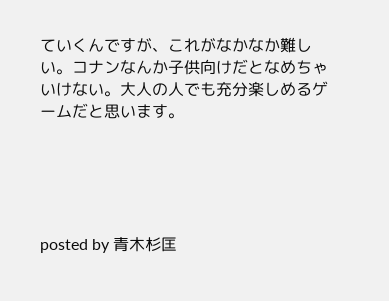ていくんですが、これがなかなか難しい。コナンなんか子供向けだとなめちゃいけない。大人の人でも充分楽しめるゲームだと思います。





posted by 青木杉匡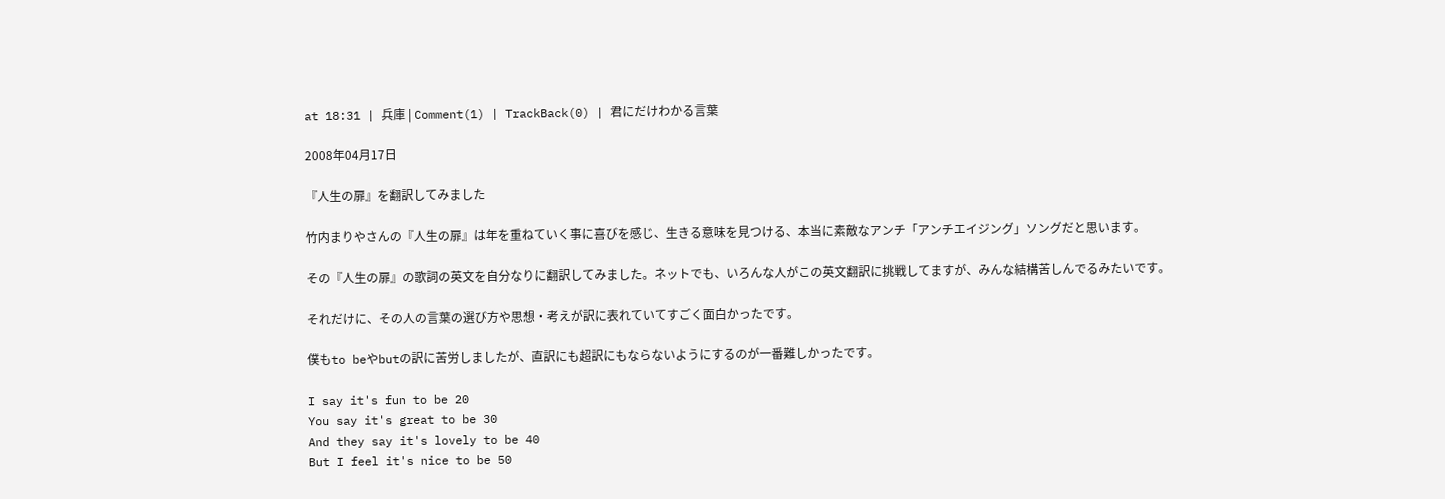at 18:31 | 兵庫 | Comment(1) | TrackBack(0) | 君にだけわかる言葉

2008年04月17日

『人生の扉』を翻訳してみました

竹内まりやさんの『人生の扉』は年を重ねていく事に喜びを感じ、生きる意味を見つける、本当に素敵なアンチ「アンチエイジング」ソングだと思います。

その『人生の扉』の歌詞の英文を自分なりに翻訳してみました。ネットでも、いろんな人がこの英文翻訳に挑戦してますが、みんな結構苦しんでるみたいです。

それだけに、その人の言葉の選び方や思想・考えが訳に表れていてすごく面白かったです。

僕もto beやbutの訳に苦労しましたが、直訳にも超訳にもならないようにするのが一番難しかったです。

I say it's fun to be 20
You say it's great to be 30
And they say it's lovely to be 40
But I feel it's nice to be 50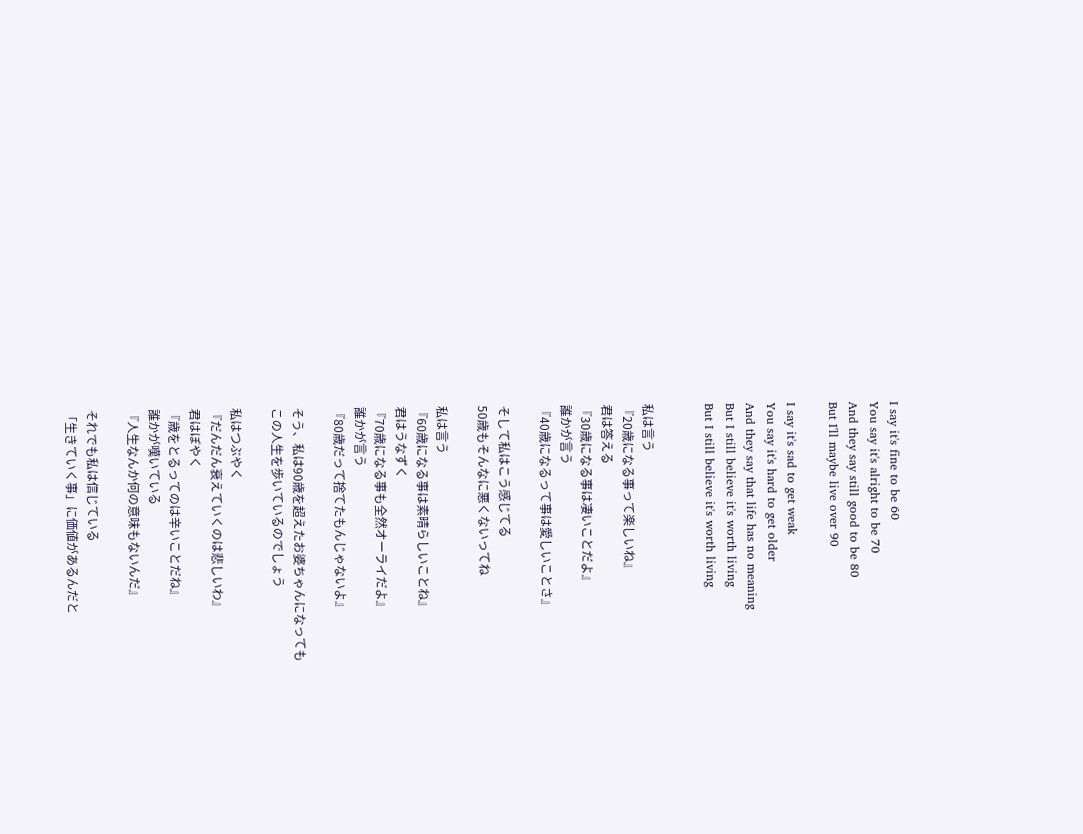I say it's fine to be 60
You say it's alright to be 70
And they say still good to be 80
But I'll maybe live over 90

I say it's sad to get weak
You say it's hard to get older
And they say that life has no meaning
But I still believe it's worth living
But I still believe it's worth living


私は言う
『20歳になる事って楽しいね』
君は答える
『30歳になる事は凄いことだよ』
誰かが言う
『40歳になるって事は愛しいことさ』

そして私はこう感じてる
50歳もそんなに悪くないってね

私は言う
『60歳になる事は素晴らしいことね』
君はうなずく
『70歳になる事も全然オーライだよ』
誰かが言う
『80歳だって捨てたもんじゃないよ』

そう、私は90歳を超えたお婆ちゃんになっても
この人生を歩いているのでしょう

私はつぶやく
『だんだん衰えていくのは悲しいわ』
君はぼやく
『歳をとるってのは辛いことだね』
誰かが嘆いている
『人生なんか何の意味もないんだ』

それでも私は信じている
「生きていく事」に価値があるんだと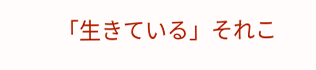「生きている」それこ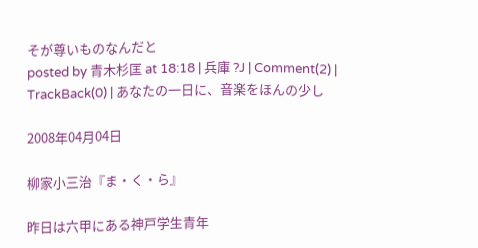そが尊いものなんだと
posted by 青木杉匡 at 18:18 | 兵庫 ?J | Comment(2) | TrackBack(0) | あなたの一日に、音楽をほんの少し

2008年04月04日

柳家小三治『ま・く・ら』

昨日は六甲にある神戸学生青年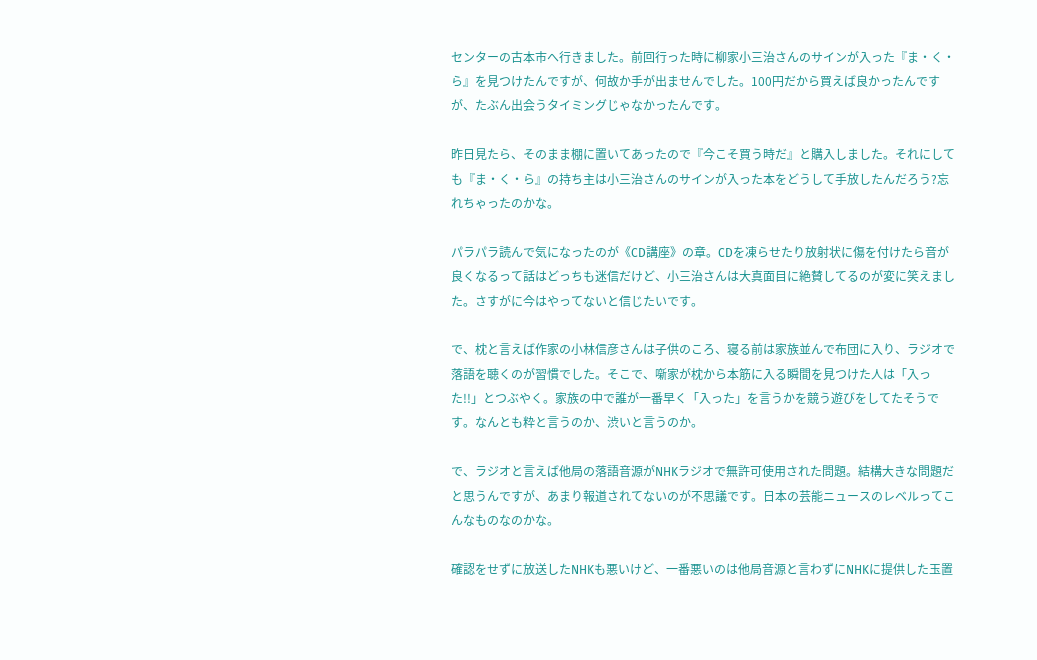センターの古本市へ行きました。前回行った時に柳家小三治さんのサインが入った『ま・く・ら』を見つけたんですが、何故か手が出ませんでした。100円だから買えば良かったんですが、たぶん出会うタイミングじゃなかったんです。

昨日見たら、そのまま棚に置いてあったので『今こそ買う時だ』と購入しました。それにしても『ま・く・ら』の持ち主は小三治さんのサインが入った本をどうして手放したんだろう?忘れちゃったのかな。

パラパラ読んで気になったのが《CD講座》の章。CDを凍らせたり放射状に傷を付けたら音が良くなるって話はどっちも迷信だけど、小三治さんは大真面目に絶賛してるのが変に笑えました。さすがに今はやってないと信じたいです。

で、枕と言えば作家の小林信彦さんは子供のころ、寝る前は家族並んで布団に入り、ラジオで落語を聴くのが習慣でした。そこで、噺家が枕から本筋に入る瞬間を見つけた人は「入った!!」とつぶやく。家族の中で誰が一番早く「入った」を言うかを競う遊びをしてたそうです。なんとも粋と言うのか、渋いと言うのか。

で、ラジオと言えば他局の落語音源がNHKラジオで無許可使用された問題。結構大きな問題だと思うんですが、あまり報道されてないのが不思議です。日本の芸能ニュースのレベルってこんなものなのかな。

確認をせずに放送したNHKも悪いけど、一番悪いのは他局音源と言わずにNHKに提供した玉置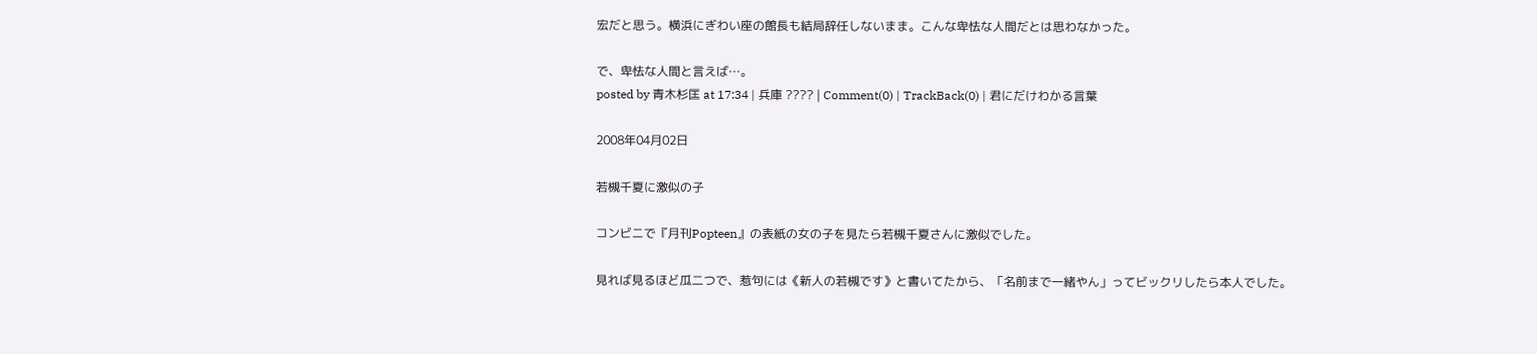宏だと思う。横浜にぎわい座の館長も結局辞任しないまま。こんな卑怯な人間だとは思わなかった。

で、卑怯な人間と言えば…。
posted by 青木杉匡 at 17:34 | 兵庫 ???? | Comment(0) | TrackBack(0) | 君にだけわかる言葉

2008年04月02日

若槻千夏に激似の子

コンビニで『月刊Popteen』の表紙の女の子を見たら若槻千夏さんに激似でした。

見れば見るほど瓜二つで、惹句には《新人の若槻です》と書いてたから、「名前まで一緒やん」ってビックリしたら本人でした。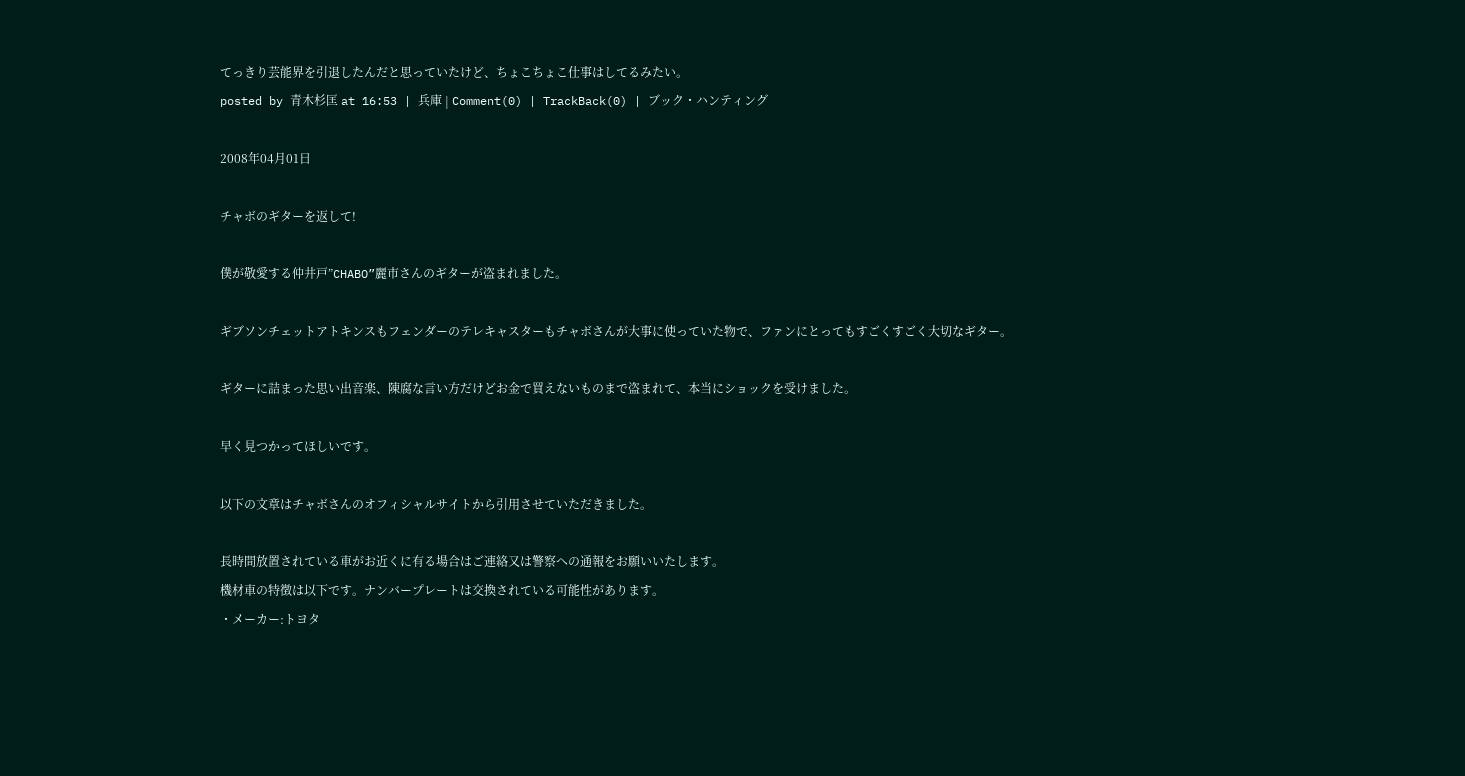てっきり芸能界を引退したんだと思っていたけど、ちょこちょこ仕事はしてるみたい。
posted by 青木杉匡 at 16:53 | 兵庫 | Comment(0) | TrackBack(0) | ブック・ハンティング

2008年04月01日

チャボのギターを返して!

僕が敬愛する仲井戸”CHABO”麗市さんのギターが盗まれました。

ギブソンチェットアトキンスもフェンダーのテレキャスターもチャボさんが大事に使っていた物で、ファンにとってもすごくすごく大切なギター。

ギターに詰まった思い出音楽、陳腐な言い方だけどお金で買えないものまで盗まれて、本当にショックを受けました。

早く見つかってほしいです。

以下の文章はチャボさんのオフィシャルサイトから引用させていただきました。

長時間放置されている車がお近くに有る場合はご連絡又は警察への通報をお願いいたします。
機材車の特徴は以下です。ナンバープレートは交換されている可能性があります。
・メーカー:トヨタ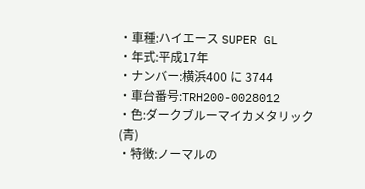・車種:ハイエース SUPER GL
・年式:平成17年
・ナンバー:横浜400 に 3744
・車台番号:TRH200-0028012
・色:ダークブルーマイカメタリック(青)
・特徴:ノーマルの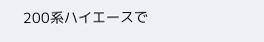200系ハイエースで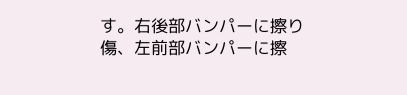す。右後部バンパーに擦り傷、左前部バンパーに擦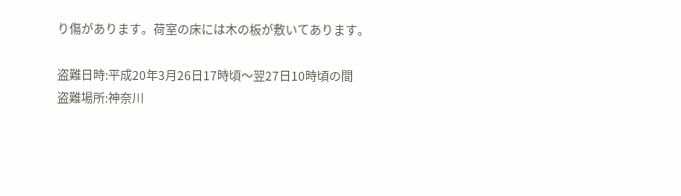り傷があります。荷室の床には木の板が敷いてあります。

盗難日時:平成20年3月26日17時頃〜翌27日10時頃の間
盗難場所:神奈川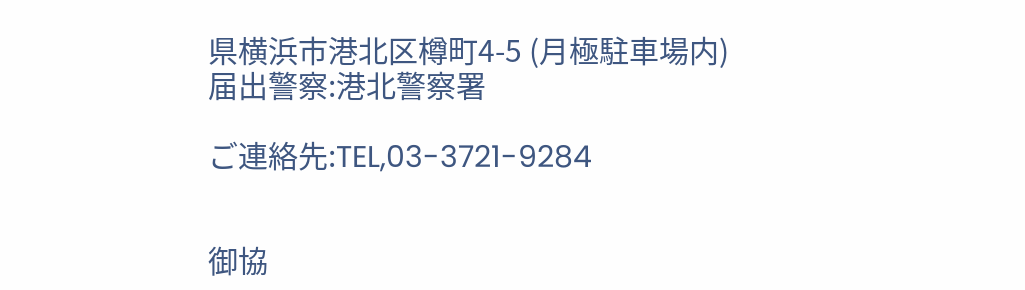県横浜市港北区樽町4-5 (月極駐車場内)
届出警察:港北警察署

ご連絡先:TEL,03-3721-9284


御協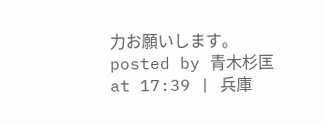力お願いします。
posted by 青木杉匡 at 17:39 | 兵庫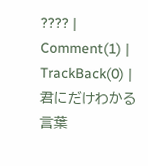???? | Comment(1) | TrackBack(0) | 君にだけわかる言葉